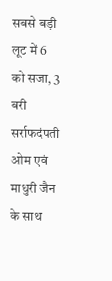सबसे बड़ी लूट में 6 को सजा, 3 बरी
सर्राफदंपती ओम एवं माधुरी जैन के साथ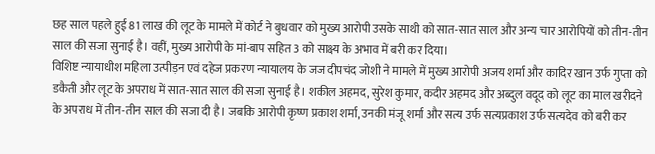छह साल पहले हुई 81 लाख की लूट के मामले में कोर्ट ने बुधवार को मुख्य आरोपी उसके साथी को सात-सात साल और अन्य चार आरोपियों को तीन-तीन साल की सजा सुनाई है। वहीं, मुख्य आरोपी के मां-बाप सहित 3 को साक्ष्य के अभाव में बरी कर दिया।
विशिष्ट न्यायाधीश महिला उत्पीड़न एवं दहेज प्रकरण न्यायालय के जज दीपचंद जोशी ने मामले में मुख्य आरोपी अजय शर्मा और कादिर खान उर्फ गुप्ता को डकैती और लूट के अपराध में सात-सात साल की सजा सुनाई है। शकील अहमद, सुरेश कुमार, कदीर अहमद और अब्दुल वदूद को लूट का माल खरीदने के अपराध में तीन-तीन साल की सजा दी है। जबकि आरोपी कृष्ण प्रकाश शर्मा, उनकी मंजू शर्मा और सत्य उर्फ सत्यप्रकाश उर्फ सत्यदेव को बरी कर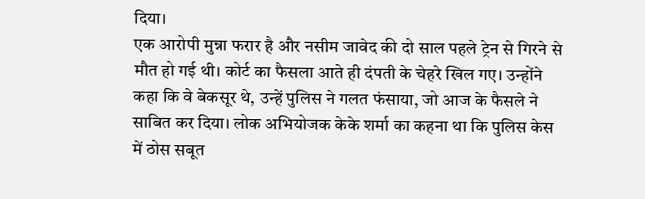दिया।
एक आरोपी मुन्ना फरार है और नसीम जावेद की दो साल पहले ट्रेन से गिरने से मौत हो गई थी। कोर्ट का फैसला आते ही दंपती के चेहरे खिल गए। उन्होंने कहा कि वे बेकसूर थे, उन्हें पुलिस ने गलत फंसाया, जो आज के फैसले ने साबित कर दिया। लोक अभियोजक केके शर्मा का कहना था कि पुलिस केस में ठोस सबूत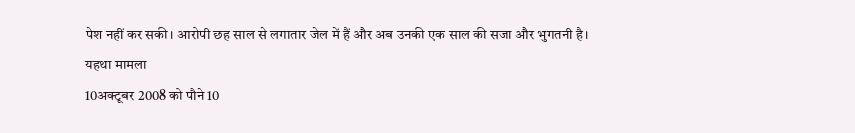पेश नहीं कर सकी। आरोपी छह साल से लगातार जेल में हैं और अब उनकी एक साल की सजा और भुगतनी है।
यहथा मामला
10अक्टूबर 2008 को पौने 10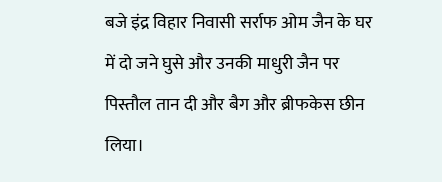बजे इंद्र विहार निवासी सर्राफ ओम जैन के घर में दो जने घुसे और उनकी माधुरी जैन पर पिस्तौल तान दी और बैग और ब्रीफकेस छीन लिया।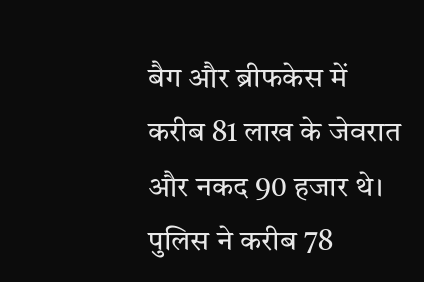बैग और ब्रीफकेस में करीब 81 लाख के जेवरात और नकद 90 हजार थे। पुलिस ने करीब 78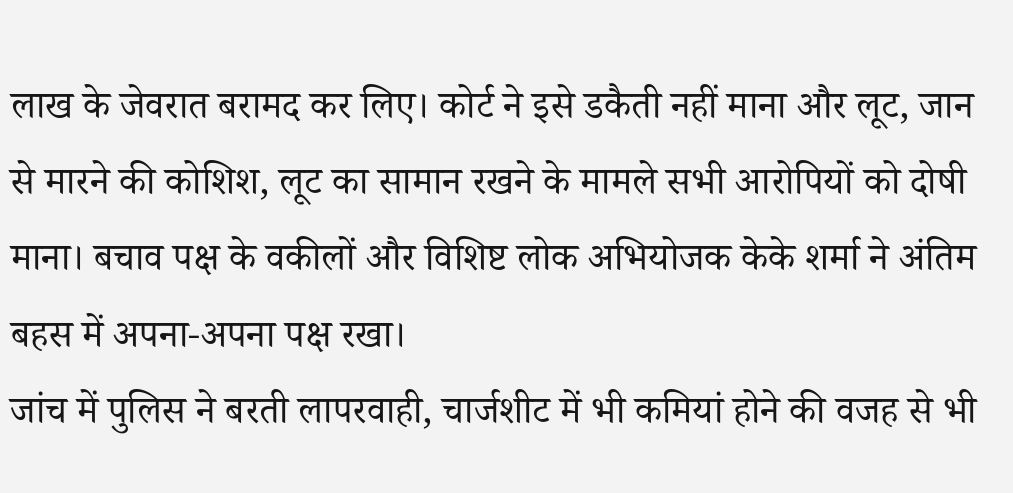लाख के जेवरात बरामद कर लिए। कोर्ट ने इसे डकैती नहीं माना और लूट, जान से मारने की कोशिश, लूट का सामान रखने के मामले सभी आरोपियों को दोषी माना। बचाव पक्ष के वकीलों और विशिष्ट लोक अभियोजक केके शर्मा ने अंतिम बहस में अपना-अपना पक्ष रखा।
जांच में पुलिस ने बरती लापरवाही, चार्जशीट में भी कमियां होने की वजह से भी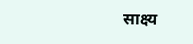साक्ष्य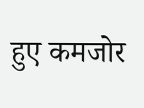हुए कमजोर